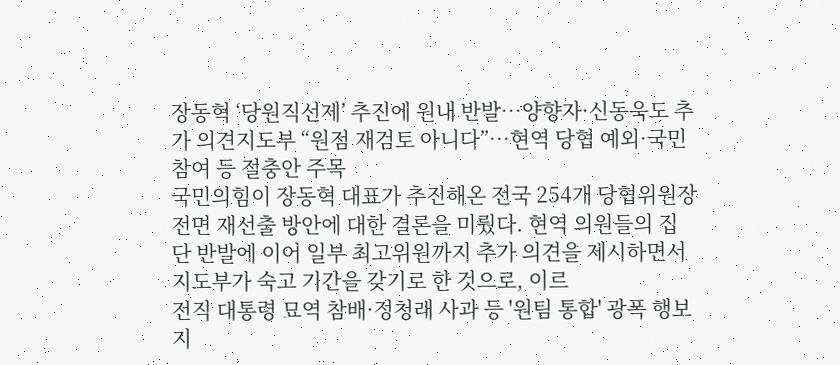장동혁 ‘당원직선제’ 추진에 원내 반발…양향자·신동욱도 추가 의견지도부 “원점 재검토 아니다”…현역 당협 예외·국민 참여 등 절충안 주목
국민의힘이 장동혁 대표가 추진해온 전국 254개 당협위원장 전면 재선출 방안에 대한 결론을 미뤘다. 현역 의원들의 집단 반발에 이어 일부 최고위원까지 추가 의견을 제시하면서 지도부가 숙고 기간을 갖기로 한 것으로, 이르
전직 대통령 묘역 참배·정청래 사과 등 '원팀 통합' 광폭 행보지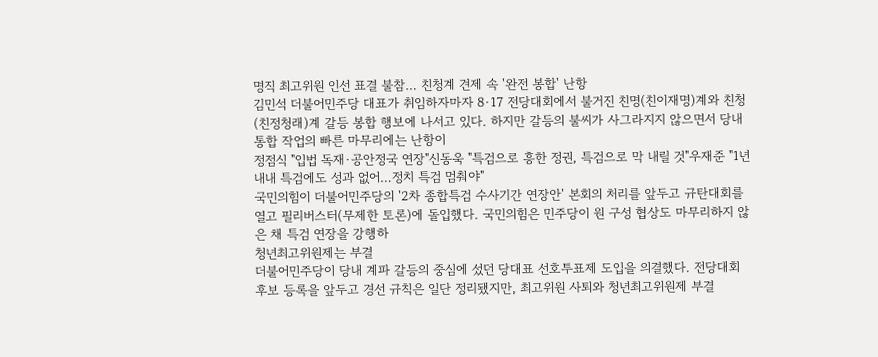명직 최고위원 인선 표결 불참… 친청계 견제 속 '완전 봉합' 난항
김민석 더불어민주당 대표가 취임하자마자 8·17 전당대회에서 불거진 친명(친이재명)계와 친청(친정청래)계 갈등 봉합 행보에 나서고 있다. 하지만 갈등의 불씨가 사그라지지 않으면서 당내 통합 작업의 빠른 마무리에는 난항이
정점식 "입법 독재·공안정국 연장"신동욱 "특검으로 흥한 정권, 특검으로 막 내릴 것"우재준 "1년 내내 특검에도 성과 없어…정치 특검 멈춰야"
국민의힘이 더불어민주당의 '2차 종합특검 수사기간 연장안' 본회의 처리를 앞두고 규탄대회를 열고 필리버스터(무제한 토론)에 돌입했다. 국민의힘은 민주당이 원 구성 협상도 마무리하지 않은 채 특검 연장을 강행하
청년최고위원제는 부결
더불어민주당이 당내 계파 갈등의 중심에 섰던 당대표 선호투표제 도입을 의결했다. 전당대회 후보 등록을 앞두고 경선 규칙은 일단 정리됐지만, 최고위원 사퇴와 청년최고위원제 부결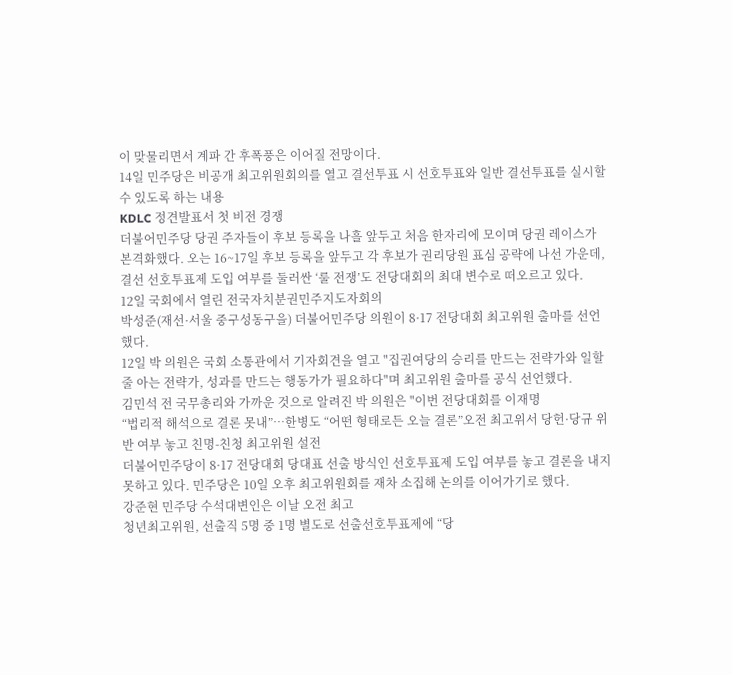이 맞물리면서 계파 간 후폭풍은 이어질 전망이다.
14일 민주당은 비공개 최고위원회의를 열고 결선투표 시 선호투표와 일반 결선투표를 실시할 수 있도록 하는 내용
KDLC 정견발표서 첫 비전 경쟁
더불어민주당 당권 주자들이 후보 등록을 나흘 앞두고 처음 한자리에 모이며 당권 레이스가 본격화했다. 오는 16~17일 후보 등록을 앞두고 각 후보가 권리당원 표심 공략에 나선 가운데, 결선 선호투표제 도입 여부를 둘러싼 ‘룰 전쟁’도 전당대회의 최대 변수로 떠오르고 있다.
12일 국회에서 열린 전국자치분권민주지도자회의
박성준(재선·서울 중구성동구을) 더불어민주당 의원이 8·17 전당대회 최고위원 출마를 선언했다.
12일 박 의원은 국회 소통관에서 기자회견을 열고 "집권여당의 승리를 만드는 전략가와 일할 줄 아는 전략가, 성과를 만드는 행동가가 필요하다"며 최고위원 출마를 공식 선언했다.
김민석 전 국무총리와 가까운 것으로 알려진 박 의원은 "이번 전당대회를 이재명
“법리적 해석으로 결론 못내”…한병도 “어떤 형태로든 오늘 결론”오전 최고위서 당헌·당규 위반 여부 놓고 친명-친청 최고위원 설전
더불어민주당이 8·17 전당대회 당대표 선출 방식인 선호투표제 도입 여부를 놓고 결론을 내지 못하고 있다. 민주당은 10일 오후 최고위원회를 재차 소집해 논의를 이어가기로 했다.
강준현 민주당 수석대변인은 이날 오전 최고
청년최고위원, 선출직 5명 중 1명 별도로 선출선호투표제에 “당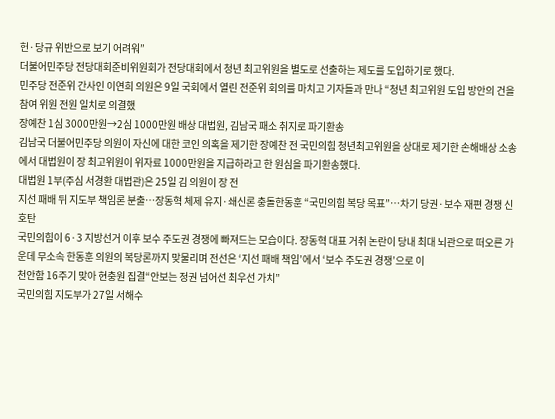헌·당규 위반으로 보기 어려워”
더불어민주당 전당대회준비위원회가 전당대회에서 청년 최고위원을 별도로 선출하는 제도를 도입하기로 했다.
민주당 전준위 간사인 이연희 의원은 9일 국회에서 열린 전준위 회의를 마치고 기자들과 만나 “청년 최고위원 도입 방안의 건을 참여 위원 전원 일치로 의결했
장예찬 1심 3000만원→2심 1000만원 배상 대법원, 김남국 패소 취지로 파기환송
김남국 더불어민주당 의원이 자신에 대한 코인 의혹을 제기한 장예찬 전 국민의힘 청년최고위원을 상대로 제기한 손해배상 소송에서 대법원이 장 최고위원이 위자료 1000만원을 지급하라고 한 원심을 파기환송했다.
대법원 1부(주심 서경환 대법관)은 25일 김 의원이 장 전
지선 패배 뒤 지도부 책임론 분출…장동혁 체제 유지·쇄신론 충돌한동훈 “국민의힘 복당 목표”…차기 당권·보수 재편 경쟁 신호탄
국민의힘이 6·3 지방선거 이후 보수 주도권 경쟁에 빠져드는 모습이다. 장동혁 대표 거취 논란이 당내 최대 뇌관으로 떠오른 가운데 무소속 한동훈 의원의 복당론까지 맞물리며 전선은 ‘지선 패배 책임’에서 ‘보수 주도권 경쟁’으로 이
천안함 16주기 맞아 현충원 집결“안보는 정권 넘어선 최우선 가치”
국민의힘 지도부가 27일 서해수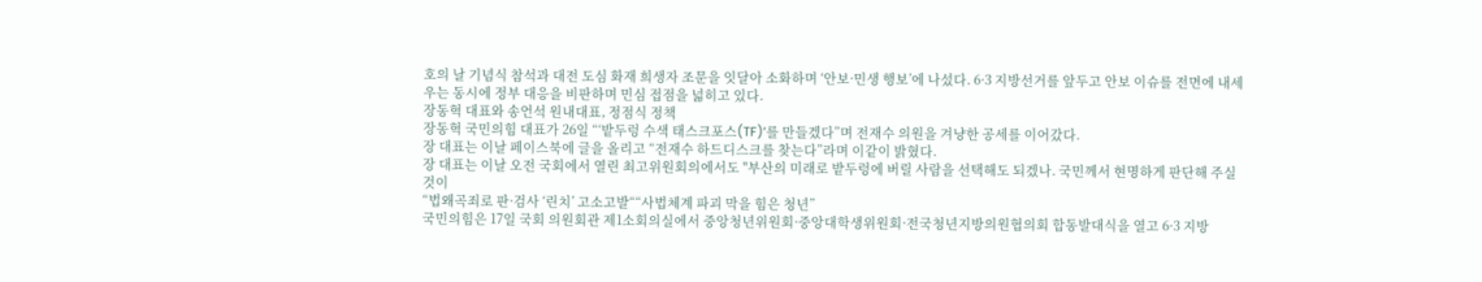호의 날 기념식 참석과 대전 도심 화재 희생자 조문을 잇달아 소화하며 ‘안보·민생 행보’에 나섰다. 6·3 지방선거를 앞두고 안보 이슈를 전면에 내세우는 동시에 정부 대응을 비판하며 민심 접점을 넓히고 있다.
장동혁 대표와 송언석 원내대표, 정점식 정책
장동혁 국민의힘 대표가 26일 “‘밭두렁 수색 태스크포스(TF)’를 만들겠다”며 전재수 의원을 겨냥한 공세를 이어갔다.
장 대표는 이날 페이스북에 글을 올리고 “전재수 하드디스크를 찾는다”라며 이같이 밝혔다.
장 대표는 이날 오전 국회에서 열린 최고위원회의에서도 "부산의 미래로 밭두렁에 버릴 사람을 선택해도 되겠나. 국민께서 현명하게 판단해 주실 것이
“법왜곡죄로 판·검사 ‘린치’ 고소고발““사법체계 파괴 막을 힘은 청년”
국민의힘은 17일 국회 의원회관 제1소회의실에서 중앙청년위원회·중앙대학생위원회·전국청년지방의원협의회 합동발대식을 열고 6·3 지방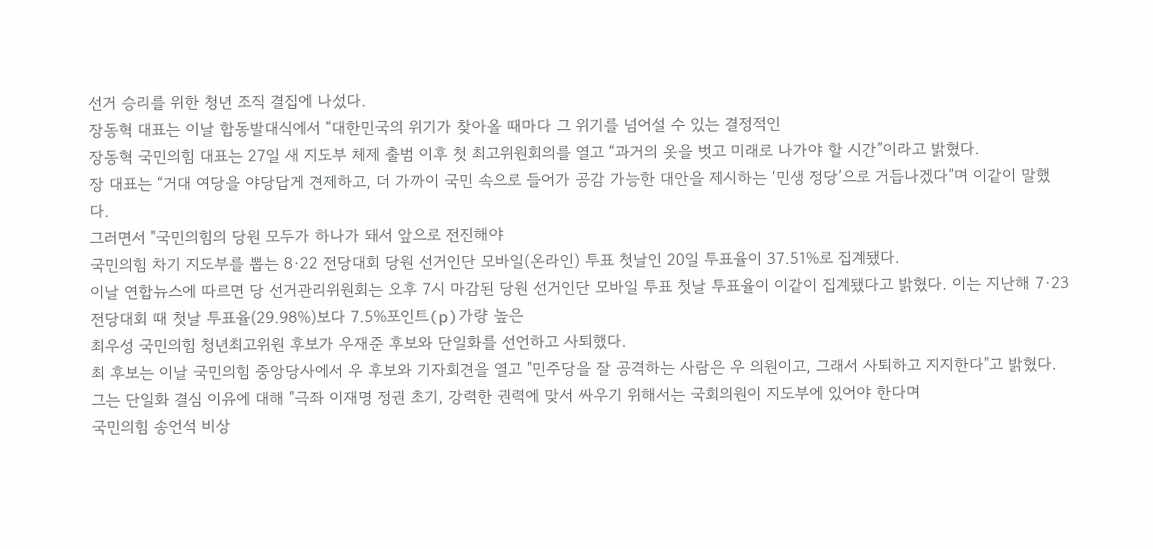선거 승리를 위한 청년 조직 결집에 나섰다.
장동혁 대표는 이날 합동발대식에서 “대한민국의 위기가 찾아올 때마다 그 위기를 넘어설 수 있는 결정적인
장동혁 국민의힘 대표는 27일 새 지도부 체제 출범 이후 첫 최고위원회의를 열고 “과거의 옷을 벗고 미래로 나가야 할 시간”이라고 밝혔다.
장 대표는 “거대 여당을 야당답게 견제하고, 더 가까이 국민 속으로 들어가 공감 가능한 대안을 제시하는 ‘민생 정당’으로 거듭나겠다”며 이같이 말했다.
그러면서 "국민의힘의 당원 모두가 하나가 돼서 앞으로 전진해야
국민의힘 차기 지도부를 뽑는 8·22 전당대회 당원 선거인단 모바일(온라인) 투표 첫날인 20일 투표율이 37.51%로 집계됐다.
이날 연합뉴스에 따르면 당 선거관리위원회는 오후 7시 마감된 당원 선거인단 모바일 투표 첫날 투표율이 이같이 집계됐다고 밝혔다. 이는 지난해 7·23 전당대회 때 첫날 투표율(29.98%)보다 7.5%포인트(p)가량 높은
최우성 국민의힘 청년최고위원 후보가 우재준 후보와 단일화를 선언하고 사퇴했다.
최 후보는 이날 국민의힘 중앙당사에서 우 후보와 기자회견을 열고 "민주당을 잘 공격하는 사람은 우 의원이고, 그래서 사퇴하고 지지한다"고 밝혔다.
그는 단일화 결심 이유에 대해 "극좌 이재명 정권 초기, 강력한 권력에 맞서 싸우기 위해서는 국회의원이 지도부에 있어야 한다며
국민의힘 송언석 비상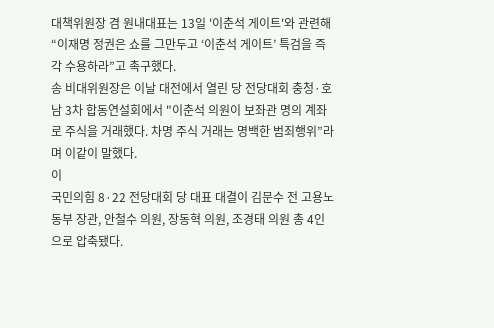대책위원장 겸 원내대표는 13일 '이춘석 게이트'와 관련해 “이재명 정권은 쇼를 그만두고 ‘이춘석 게이트’ 특검을 즉각 수용하라”고 촉구했다.
송 비대위원장은 이날 대전에서 열린 당 전당대회 충청·호남 3차 합동연설회에서 "이춘석 의원이 보좌관 명의 계좌로 주식을 거래했다. 차명 주식 거래는 명백한 범죄행위”라며 이같이 말했다.
이
국민의힘 8·22 전당대회 당 대표 대결이 김문수 전 고용노동부 장관, 안철수 의원, 장동혁 의원, 조경태 의원 총 4인으로 압축됐다.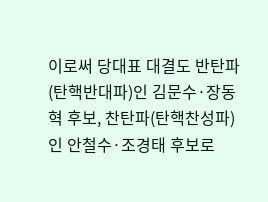이로써 당대표 대결도 반탄파(탄핵반대파)인 김문수·장동혁 후보, 찬탄파(탄핵찬성파)인 안철수·조경태 후보로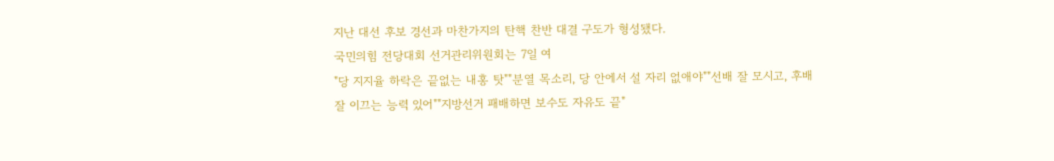지난 대선 후보 경선과 마찬가지의 탄핵 찬반 대결 구도가 형성됐다.
국민의힘 전당대회 선거관리위원회는 7일 여
"당 지지율 하락은 끝없는 내홍 탓""분열 목소리, 당 안에서 설 자리 없애야""선배 잘 모시고, 후배 잘 이끄는 능력 있어""지방선거 패배하면 보수도 자유도 끝"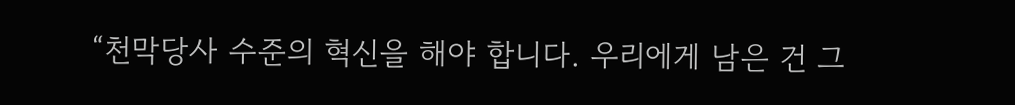“천막당사 수준의 혁신을 해야 합니다. 우리에게 남은 건 그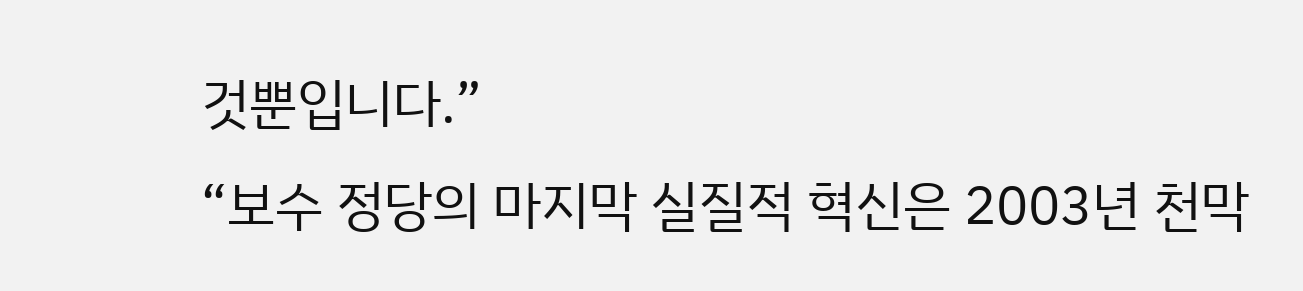것뿐입니다.”
“보수 정당의 마지막 실질적 혁신은 2003년 천막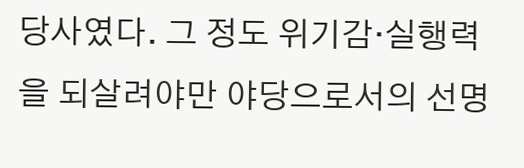당사였다. 그 정도 위기감·실행력을 되살려야만 야당으로서의 선명